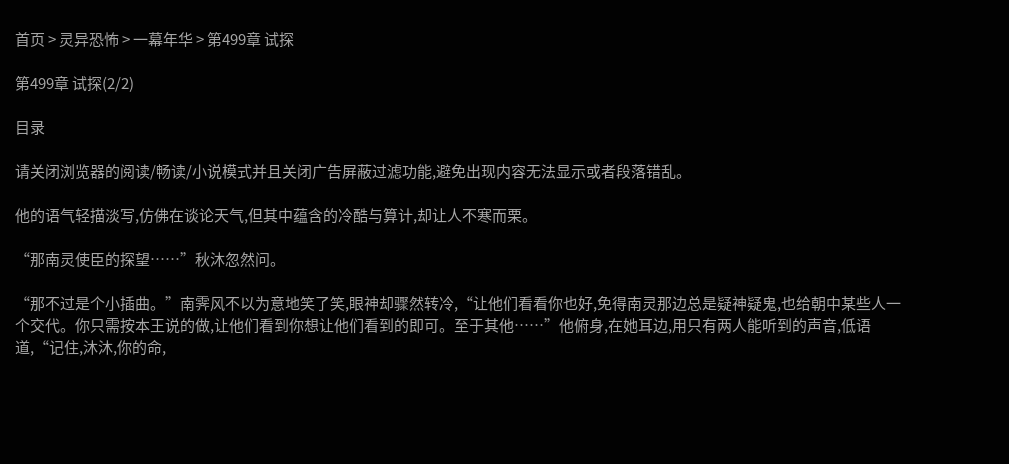首页 > 灵异恐怖 > 一幕年华 > 第499章 试探

第499章 试探(2/2)

目录

请关闭浏览器的阅读/畅读/小说模式并且关闭广告屏蔽过滤功能,避免出现内容无法显示或者段落错乱。

他的语气轻描淡写,仿佛在谈论天气,但其中蕴含的冷酷与算计,却让人不寒而栗。

“那南灵使臣的探望……”秋沐忽然问。

“那不过是个小插曲。”南霁风不以为意地笑了笑,眼神却骤然转冷,“让他们看看你也好,免得南灵那边总是疑神疑鬼,也给朝中某些人一个交代。你只需按本王说的做,让他们看到你想让他们看到的即可。至于其他……”他俯身,在她耳边,用只有两人能听到的声音,低语道,“记住,沐沐,你的命,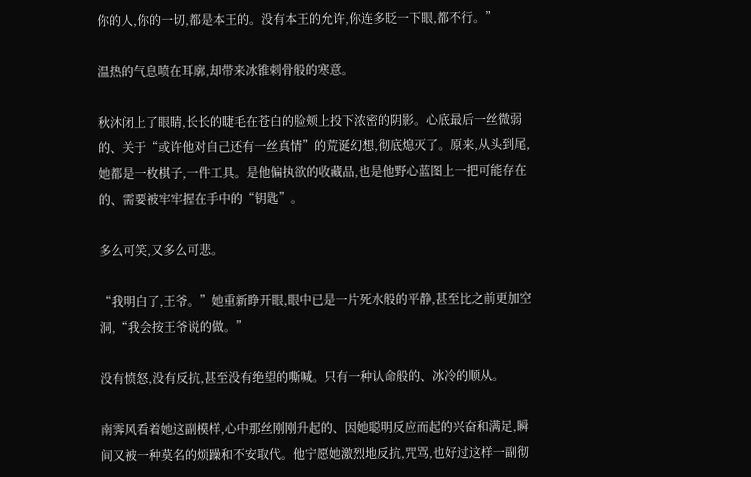你的人,你的一切,都是本王的。没有本王的允许,你连多眨一下眼,都不行。”

温热的气息喷在耳廓,却带来冰锥刺骨般的寒意。

秋沐闭上了眼睛,长长的睫毛在苍白的脸颊上投下浓密的阴影。心底最后一丝微弱的、关于“或许他对自己还有一丝真情”的荒诞幻想,彻底熄灭了。原来,从头到尾,她都是一枚棋子,一件工具。是他偏执欲的收藏品,也是他野心蓝图上一把可能存在的、需要被牢牢握在手中的“钥匙”。

多么可笑,又多么可悲。

“我明白了,王爷。”她重新睁开眼,眼中已是一片死水般的平静,甚至比之前更加空洞,“我会按王爷说的做。”

没有愤怒,没有反抗,甚至没有绝望的嘶喊。只有一种认命般的、冰冷的顺从。

南霁风看着她这副模样,心中那丝刚刚升起的、因她聪明反应而起的兴奋和满足,瞬间又被一种莫名的烦躁和不安取代。他宁愿她激烈地反抗,咒骂,也好过这样一副彻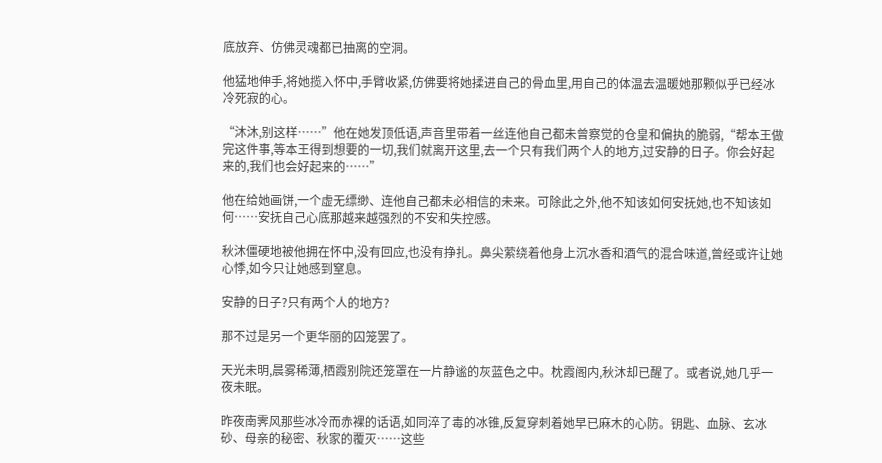底放弃、仿佛灵魂都已抽离的空洞。

他猛地伸手,将她揽入怀中,手臂收紧,仿佛要将她揉进自己的骨血里,用自己的体温去温暖她那颗似乎已经冰冷死寂的心。

“沐沐,别这样……”他在她发顶低语,声音里带着一丝连他自己都未曾察觉的仓皇和偏执的脆弱,“帮本王做完这件事,等本王得到想要的一切,我们就离开这里,去一个只有我们两个人的地方,过安静的日子。你会好起来的,我们也会好起来的……”

他在给她画饼,一个虚无缥缈、连他自己都未必相信的未来。可除此之外,他不知该如何安抚她,也不知该如何……安抚自己心底那越来越强烈的不安和失控感。

秋沐僵硬地被他拥在怀中,没有回应,也没有挣扎。鼻尖萦绕着他身上沉水香和酒气的混合味道,曾经或许让她心悸,如今只让她感到窒息。

安静的日子?只有两个人的地方?

那不过是另一个更华丽的囚笼罢了。

天光未明,晨雾稀薄,栖霞别院还笼罩在一片静谧的灰蓝色之中。枕霞阁内,秋沐却已醒了。或者说,她几乎一夜未眠。

昨夜南霁风那些冰冷而赤裸的话语,如同淬了毒的冰锥,反复穿刺着她早已麻木的心防。钥匙、血脉、玄冰砂、母亲的秘密、秋家的覆灭……这些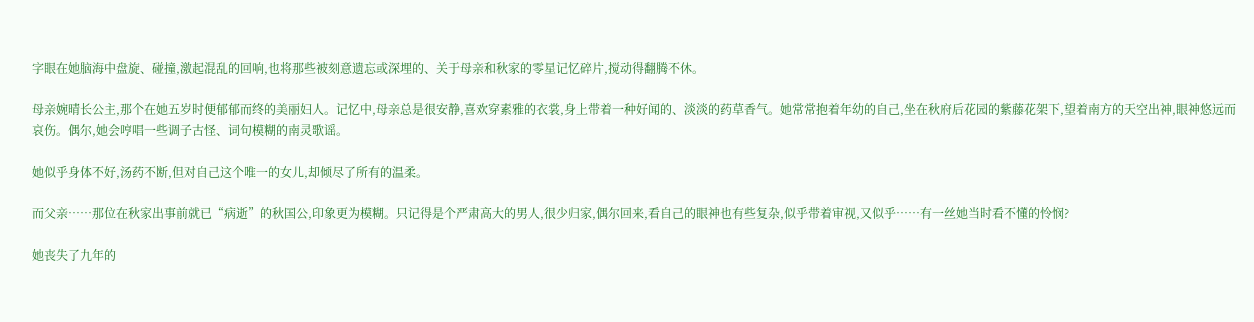字眼在她脑海中盘旋、碰撞,激起混乱的回响,也将那些被刻意遗忘或深埋的、关于母亲和秋家的零星记忆碎片,搅动得翻腾不休。

母亲婉晴长公主,那个在她五岁时便郁郁而终的美丽妇人。记忆中,母亲总是很安静,喜欢穿素雅的衣裳,身上带着一种好闻的、淡淡的药草香气。她常常抱着年幼的自己,坐在秋府后花园的紫藤花架下,望着南方的天空出神,眼神悠远而哀伤。偶尔,她会哼唱一些调子古怪、词句模糊的南灵歌谣。

她似乎身体不好,汤药不断,但对自己这个唯一的女儿,却倾尽了所有的温柔。

而父亲……那位在秋家出事前就已“病逝”的秋国公,印象更为模糊。只记得是个严肃高大的男人,很少归家,偶尔回来,看自己的眼神也有些复杂,似乎带着审视,又似乎……有一丝她当时看不懂的怜悯?

她丧失了九年的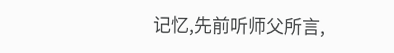记忆,先前听师父所言,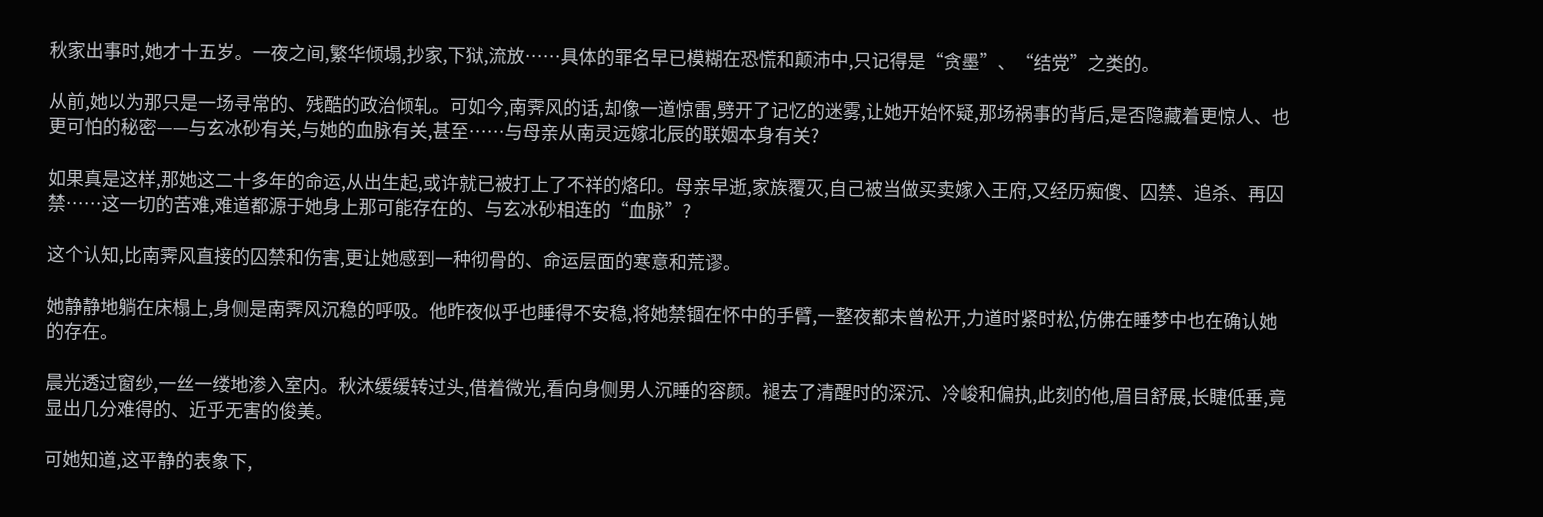秋家出事时,她才十五岁。一夜之间,繁华倾塌,抄家,下狱,流放……具体的罪名早已模糊在恐慌和颠沛中,只记得是“贪墨”、“结党”之类的。

从前,她以为那只是一场寻常的、残酷的政治倾轧。可如今,南霁风的话,却像一道惊雷,劈开了记忆的迷雾,让她开始怀疑,那场祸事的背后,是否隐藏着更惊人、也更可怕的秘密——与玄冰砂有关,与她的血脉有关,甚至……与母亲从南灵远嫁北辰的联姻本身有关?

如果真是这样,那她这二十多年的命运,从出生起,或许就已被打上了不祥的烙印。母亲早逝,家族覆灭,自己被当做买卖嫁入王府,又经历痴傻、囚禁、追杀、再囚禁……这一切的苦难,难道都源于她身上那可能存在的、与玄冰砂相连的“血脉”?

这个认知,比南霁风直接的囚禁和伤害,更让她感到一种彻骨的、命运层面的寒意和荒谬。

她静静地躺在床榻上,身侧是南霁风沉稳的呼吸。他昨夜似乎也睡得不安稳,将她禁锢在怀中的手臂,一整夜都未曾松开,力道时紧时松,仿佛在睡梦中也在确认她的存在。

晨光透过窗纱,一丝一缕地渗入室内。秋沐缓缓转过头,借着微光,看向身侧男人沉睡的容颜。褪去了清醒时的深沉、冷峻和偏执,此刻的他,眉目舒展,长睫低垂,竟显出几分难得的、近乎无害的俊美。

可她知道,这平静的表象下,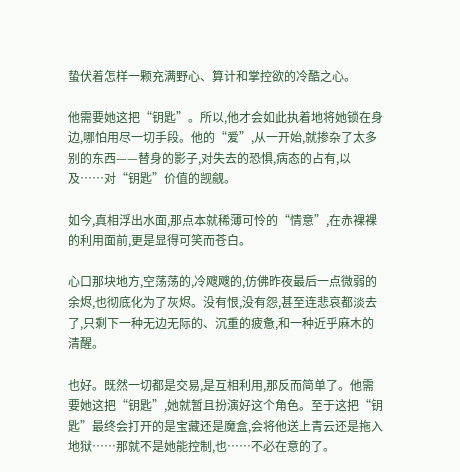蛰伏着怎样一颗充满野心、算计和掌控欲的冷酷之心。

他需要她这把“钥匙”。所以,他才会如此执着地将她锁在身边,哪怕用尽一切手段。他的“爱”,从一开始,就掺杂了太多别的东西——替身的影子,对失去的恐惧,病态的占有,以及……对“钥匙”价值的觊觎。

如今,真相浮出水面,那点本就稀薄可怜的“情意”,在赤裸裸的利用面前,更是显得可笑而苍白。

心口那块地方,空荡荡的,冷飕飕的,仿佛昨夜最后一点微弱的余烬,也彻底化为了灰烬。没有恨,没有怨,甚至连悲哀都淡去了,只剩下一种无边无际的、沉重的疲惫,和一种近乎麻木的清醒。

也好。既然一切都是交易,是互相利用,那反而简单了。他需要她这把“钥匙”,她就暂且扮演好这个角色。至于这把“钥匙”最终会打开的是宝藏还是魔盒,会将他送上青云还是拖入地狱……那就不是她能控制,也……不必在意的了。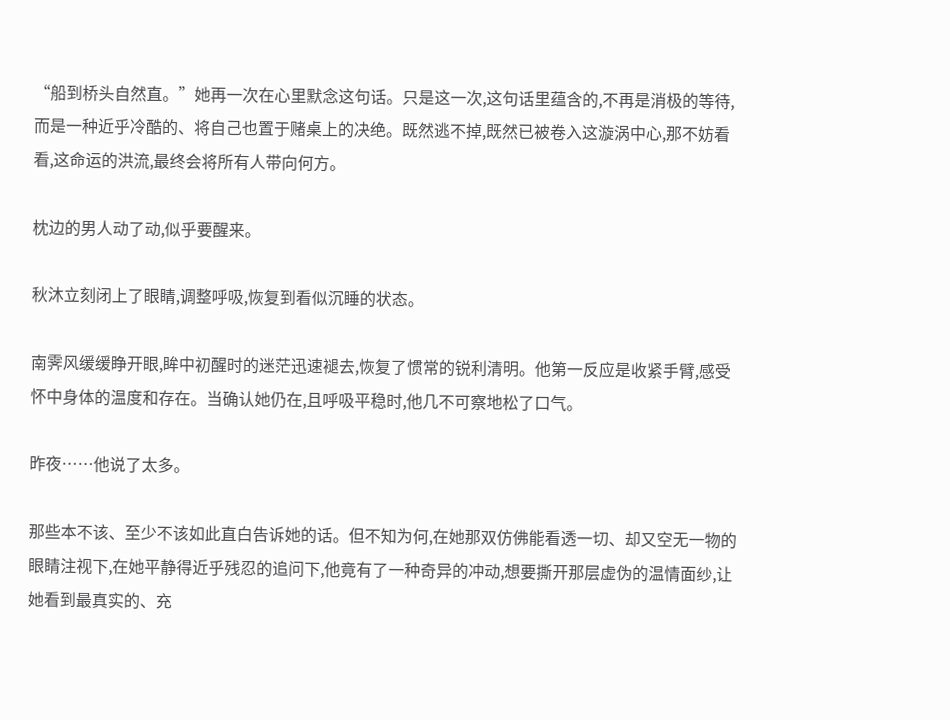“船到桥头自然直。”她再一次在心里默念这句话。只是这一次,这句话里蕴含的,不再是消极的等待,而是一种近乎冷酷的、将自己也置于赌桌上的决绝。既然逃不掉,既然已被卷入这漩涡中心,那不妨看看,这命运的洪流,最终会将所有人带向何方。

枕边的男人动了动,似乎要醒来。

秋沐立刻闭上了眼睛,调整呼吸,恢复到看似沉睡的状态。

南霁风缓缓睁开眼,眸中初醒时的迷茫迅速褪去,恢复了惯常的锐利清明。他第一反应是收紧手臂,感受怀中身体的温度和存在。当确认她仍在,且呼吸平稳时,他几不可察地松了口气。

昨夜……他说了太多。

那些本不该、至少不该如此直白告诉她的话。但不知为何,在她那双仿佛能看透一切、却又空无一物的眼睛注视下,在她平静得近乎残忍的追问下,他竟有了一种奇异的冲动,想要撕开那层虚伪的温情面纱,让她看到最真实的、充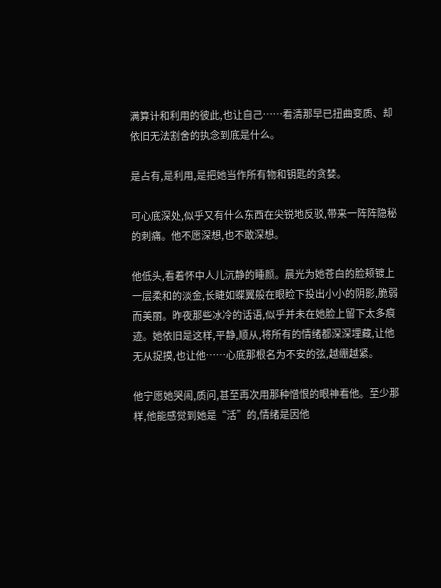满算计和利用的彼此,也让自己……看清那早已扭曲变质、却依旧无法割舍的执念到底是什么。

是占有,是利用,是把她当作所有物和钥匙的贪婪。

可心底深处,似乎又有什么东西在尖锐地反驳,带来一阵阵隐秘的刺痛。他不愿深想,也不敢深想。

他低头,看着怀中人儿沉静的睡颜。晨光为她苍白的脸颊镀上一层柔和的淡金,长睫如蝶翼般在眼睑下投出小小的阴影,脆弱而美丽。昨夜那些冰冷的话语,似乎并未在她脸上留下太多痕迹。她依旧是这样,平静,顺从,将所有的情绪都深深埋藏,让他无从捉摸,也让他……心底那根名为不安的弦,越绷越紧。

他宁愿她哭闹,质问,甚至再次用那种憎恨的眼神看他。至少那样,他能感觉到她是“活”的,情绪是因他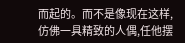而起的。而不是像现在这样,仿佛一具精致的人偶,任他摆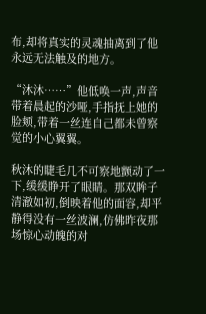布,却将真实的灵魂抽离到了他永远无法触及的地方。

“沐沐……”他低唤一声,声音带着晨起的沙哑,手指抚上她的脸颊,带着一丝连自己都未曾察觉的小心翼翼。

秋沐的睫毛几不可察地颤动了一下,缓缓睁开了眼睛。那双眸子清澈如初,倒映着他的面容,却平静得没有一丝波澜,仿佛昨夜那场惊心动魄的对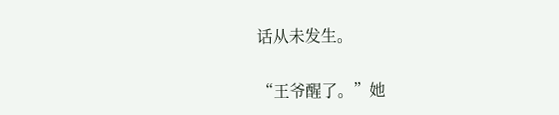话从未发生。

“王爷醒了。”她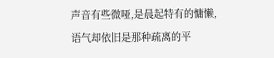声音有些微哑,是晨起特有的慵懒,语气却依旧是那种疏离的平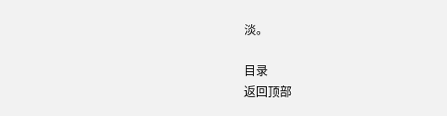淡。

目录
返回顶部